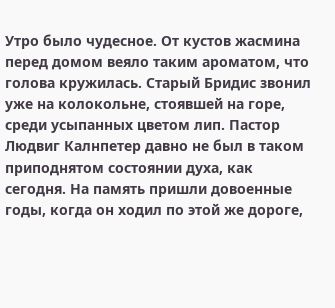Утро было чудесное. От кустов жасмина перед домом веяло таким ароматом, что голова кружилась. Старый Бридис звонил уже на колокольне, стоявшей на горе, среди усыпанных цветом лип. Пастор Людвиг Калнпетер давно не был в таком приподнятом состоянии духа, как сегодня. На память пришли довоенные годы, когда он ходил по этой же дороге,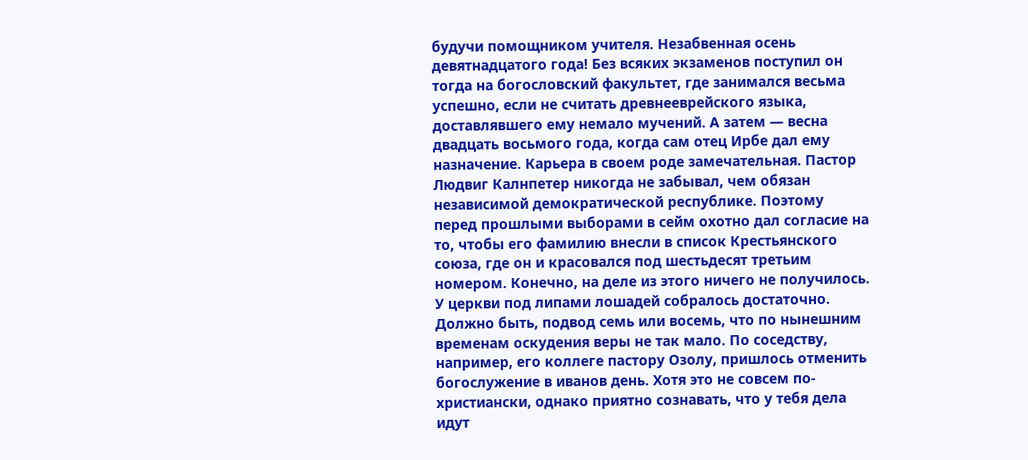будучи помощником учителя. Незабвенная осень девятнадцатого года! Без всяких экзаменов поступил он тогда на богословский факультет, где занимался весьма успешно, если не считать древнееврейского языка, доставлявшего ему немало мучений. А затем — весна двадцать восьмого года, когда сам отец Ирбе дал ему назначение. Карьера в своем роде замечательная. Пастор Людвиг Калнпетер никогда не забывал, чем обязан независимой демократической республике. Поэтому перед прошлыми выборами в сейм охотно дал согласие на то, чтобы его фамилию внесли в список Крестьянского союза, где он и красовался под шестьдесят третьим номером. Конечно, на деле из этого ничего не получилось.
У церкви под липами лошадей собралось достаточно. Должно быть, подвод семь или восемь, что по нынешним временам оскудения веры не так мало. По соседству, например, его коллеге пастору Озолу, пришлось отменить богослужение в иванов день. Хотя это не совсем по-христиански, однако приятно сознавать, что у тебя дела идут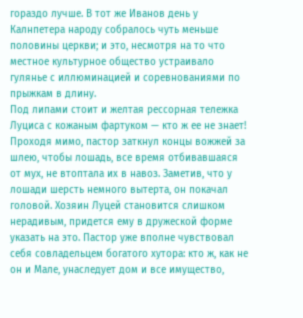гораздо лучше. В тот же Иванов день у Калнпетера народу собралось чуть меньше половины церкви; и это, несмотря на то что местное культурное общество устраивало гулянье с иллюминацией и соревнованиями по прыжкам в длину.
Под липами стоит и желтая рессорная тележка Луциса с кожаным фартуком — кто ж ее не знает! Проходя мимо, пастор заткнул концы вожжей за шлею, чтобы лошадь, все время отбивавшаяся от мух, не втоптала их в навоз. Заметив, что у лошади шерсть немного вытерта, он покачал головой. Хозяин Луцей становится слишком нерадивым, придется ему в дружеской форме указать на это. Пастор уже вполне чувствовал себя совладельцем богатого хутора: кто ж, как не он и Мале, унаследует дом и все имущество,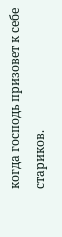когда господь призовет к себе стариков.